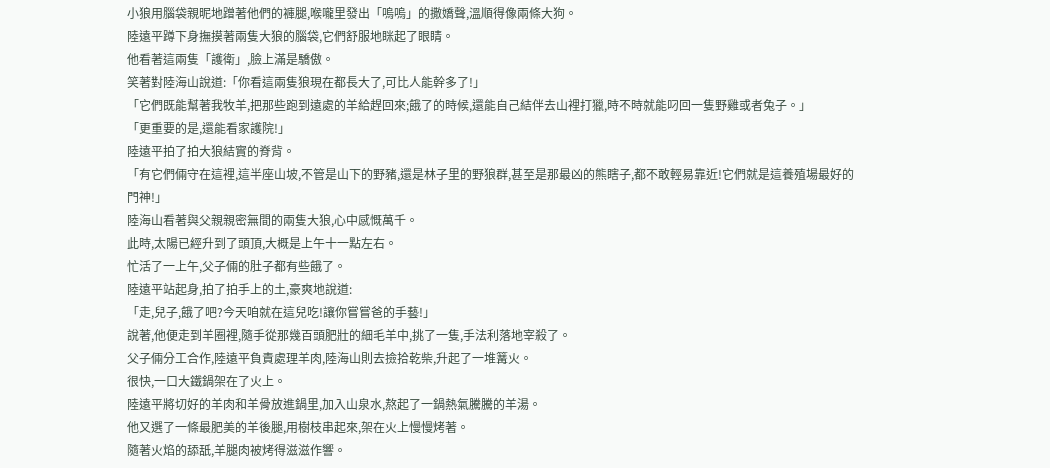小狼用腦袋親昵地蹭著他們的褲腿,喉嚨里發出「嗚嗚」的撒嬌聲,溫順得像兩條大狗。
陸遠平蹲下身撫摸著兩隻大狼的腦袋,它們舒服地眯起了眼睛。
他看著這兩隻「護衛」,臉上滿是驕傲。
笑著對陸海山說道:「你看這兩隻狼現在都長大了,可比人能幹多了!」
「它們既能幫著我牧羊,把那些跑到遠處的羊給趕回來;餓了的時候,還能自己結伴去山裡打獵,時不時就能叼回一隻野雞或者兔子。」
「更重要的是,還能看家護院!」
陸遠平拍了拍大狼結實的脊背。
「有它們倆守在這裡,這半座山坡,不管是山下的野豬,還是林子里的野狼群,甚至是那最凶的熊瞎子,都不敢輕易靠近!它們就是這養殖場最好的門神!」
陸海山看著與父親親密無間的兩隻大狼,心中感慨萬千。
此時,太陽已經升到了頭頂,大概是上午十一點左右。
忙活了一上午,父子倆的肚子都有些餓了。
陸遠平站起身,拍了拍手上的土,豪爽地說道:
「走,兒子,餓了吧?今天咱就在這兒吃!讓你嘗嘗爸的手藝!」
說著,他便走到羊圈裡,隨手從那幾百頭肥壯的細毛羊中,挑了一隻,手法利落地宰殺了。
父子倆分工合作,陸遠平負責處理羊肉,陸海山則去撿拾乾柴,升起了一堆篝火。
很快,一口大鐵鍋架在了火上。
陸遠平將切好的羊肉和羊骨放進鍋里,加入山泉水,熬起了一鍋熱氣騰騰的羊湯。
他又選了一條最肥美的羊後腿,用樹枝串起來,架在火上慢慢烤著。
隨著火焰的舔舐,羊腿肉被烤得滋滋作響。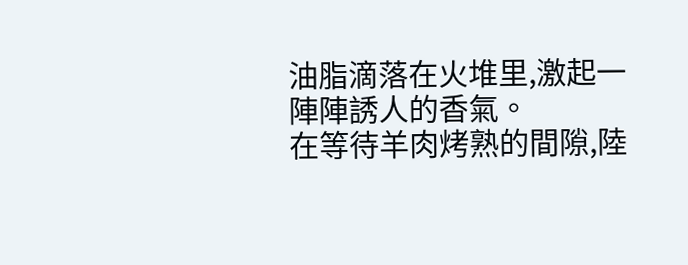油脂滴落在火堆里,激起一陣陣誘人的香氣。
在等待羊肉烤熟的間隙,陸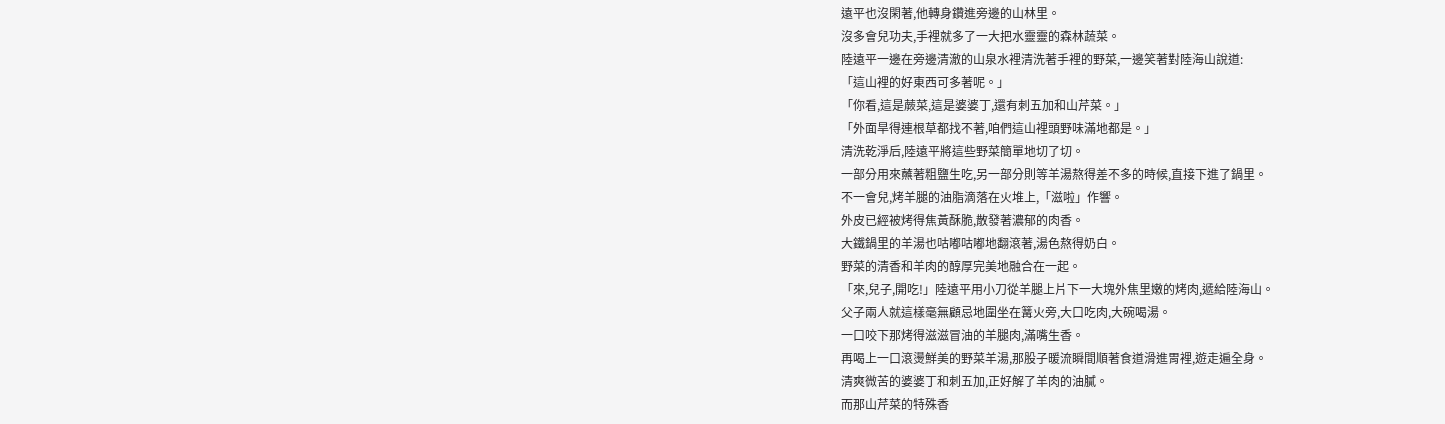遠平也沒閑著,他轉身鑽進旁邊的山林里。
沒多會兒功夫,手裡就多了一大把水靈靈的森林蔬菜。
陸遠平一邊在旁邊清澈的山泉水裡清洗著手裡的野菜,一邊笑著對陸海山說道:
「這山裡的好東西可多著呢。」
「你看,這是蕨菜,這是婆婆丁,還有刺五加和山芹菜。」
「外面旱得連根草都找不著,咱們這山裡頭野味滿地都是。」
清洗乾淨后,陸遠平將這些野菜簡單地切了切。
一部分用來蘸著粗鹽生吃,另一部分則等羊湯熬得差不多的時候,直接下進了鍋里。
不一會兒,烤羊腿的油脂滴落在火堆上,「滋啦」作響。
外皮已經被烤得焦黃酥脆,散發著濃郁的肉香。
大鐵鍋里的羊湯也咕嘟咕嘟地翻滾著,湯色熬得奶白。
野菜的清香和羊肉的醇厚完美地融合在一起。
「來,兒子,開吃!」陸遠平用小刀從羊腿上片下一大塊外焦里嫩的烤肉,遞給陸海山。
父子兩人就這樣毫無顧忌地圍坐在篝火旁,大口吃肉,大碗喝湯。
一口咬下那烤得滋滋冒油的羊腿肉,滿嘴生香。
再喝上一口滾燙鮮美的野菜羊湯,那股子暖流瞬間順著食道滑進胃裡,遊走遍全身。
清爽微苦的婆婆丁和刺五加,正好解了羊肉的油膩。
而那山芹菜的特殊香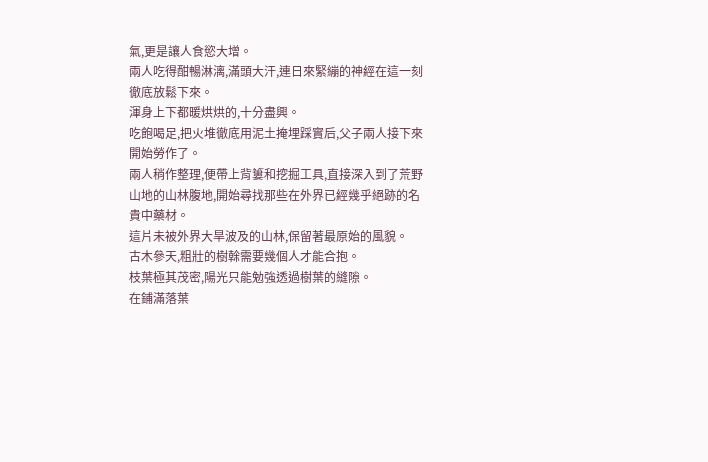氣,更是讓人食慾大增。
兩人吃得酣暢淋漓,滿頭大汗,連日來緊繃的神經在這一刻徹底放鬆下來。
渾身上下都暖烘烘的,十分盡興。
吃飽喝足,把火堆徹底用泥土掩埋踩實后,父子兩人接下來開始勞作了。
兩人稍作整理,便帶上背簍和挖掘工具,直接深入到了荒野山地的山林腹地,開始尋找那些在外界已經幾乎絕跡的名貴中藥材。
這片未被外界大旱波及的山林,保留著最原始的風貌。
古木參天,粗壯的樹榦需要幾個人才能合抱。
枝葉極其茂密,陽光只能勉強透過樹葉的縫隙。
在鋪滿落葉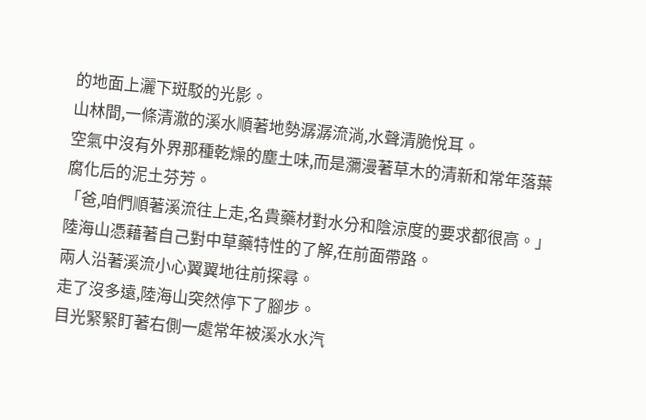的地面上灑下斑駁的光影。
山林間,一條清澈的溪水順著地勢潺潺流淌,水聲清脆悅耳。
空氣中沒有外界那種乾燥的塵土味,而是瀰漫著草木的清新和常年落葉腐化后的泥土芬芳。
「爸,咱們順著溪流往上走,名貴藥材對水分和陰涼度的要求都很高。」
陸海山憑藉著自己對中草藥特性的了解,在前面帶路。
兩人沿著溪流小心翼翼地往前探尋。
走了沒多遠,陸海山突然停下了腳步。
目光緊緊盯著右側一處常年被溪水水汽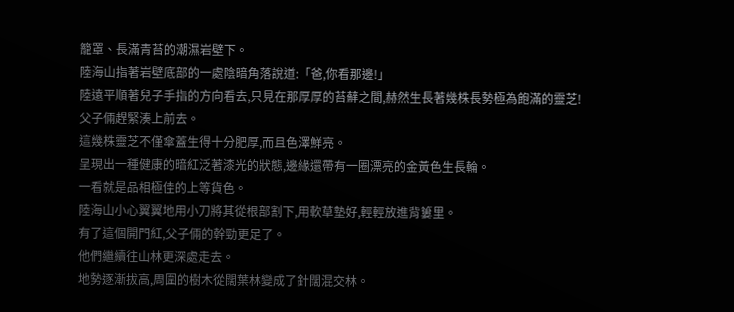籠罩、長滿青苔的潮濕岩壁下。
陸海山指著岩壁底部的一處陰暗角落說道:「爸,你看那邊!」
陸遠平順著兒子手指的方向看去,只見在那厚厚的苔蘚之間,赫然生長著幾株長勢極為飽滿的靈芝!
父子倆趕緊湊上前去。
這幾株靈芝不僅傘蓋生得十分肥厚,而且色澤鮮亮。
呈現出一種健康的暗紅泛著漆光的狀態,邊緣還帶有一圈漂亮的金黃色生長輪。
一看就是品相極佳的上等貨色。
陸海山小心翼翼地用小刀將其從根部割下,用軟草墊好,輕輕放進背簍里。
有了這個開門紅,父子倆的幹勁更足了。
他們繼續往山林更深處走去。
地勢逐漸拔高,周圍的樹木從闊葉林變成了針闊混交林。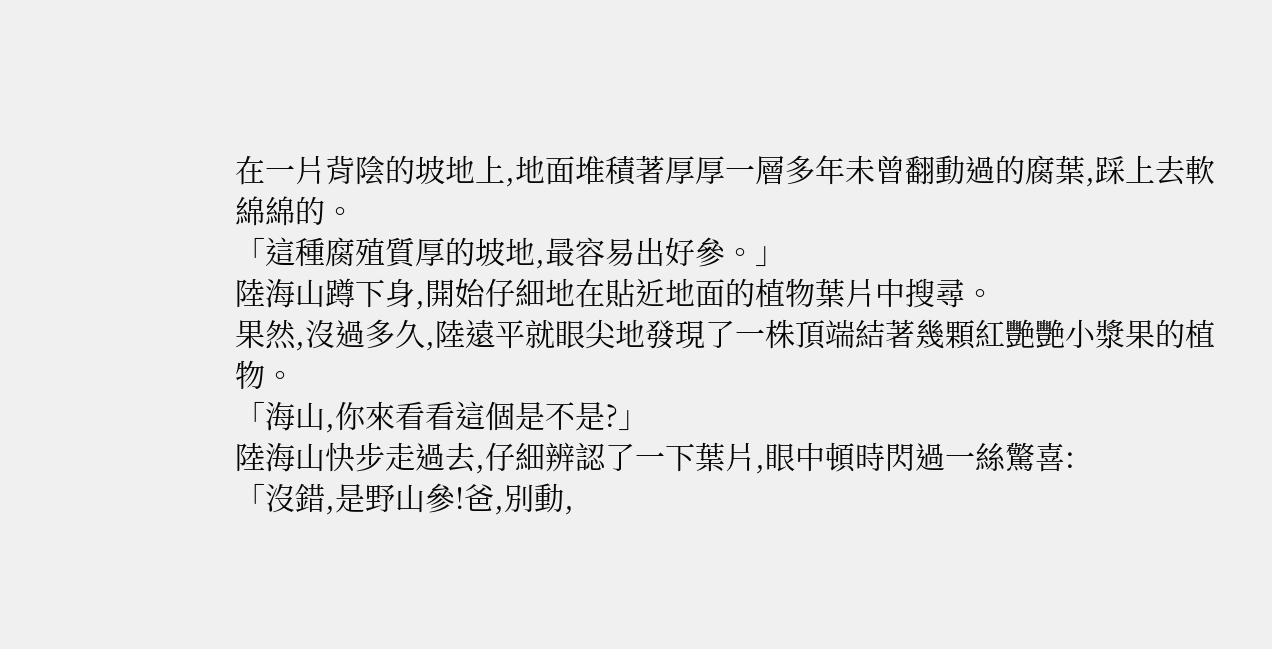在一片背陰的坡地上,地面堆積著厚厚一層多年未曾翻動過的腐葉,踩上去軟綿綿的。
「這種腐殖質厚的坡地,最容易出好參。」
陸海山蹲下身,開始仔細地在貼近地面的植物葉片中搜尋。
果然,沒過多久,陸遠平就眼尖地發現了一株頂端結著幾顆紅艷艷小漿果的植物。
「海山,你來看看這個是不是?」
陸海山快步走過去,仔細辨認了一下葉片,眼中頓時閃過一絲驚喜:
「沒錯,是野山參!爸,別動,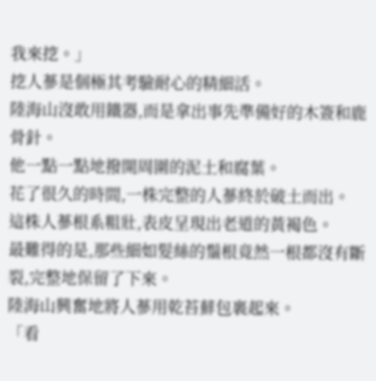我來挖。」
挖人蔘是個極其考驗耐心的精細活。
陸海山沒敢用鐵器,而是拿出事先準備好的木簽和鹿骨針。
他一點一點地撥開周圍的泥土和腐葉。
花了很久的時間,一株完整的人蔘終於破土而出。
這株人蔘根系粗壯,表皮呈現出老道的黃褐色。
最難得的是,那些細如髮絲的鬚根竟然一根都沒有斷裂,完整地保留了下來。
陸海山興奮地將人蔘用乾苔蘚包裹起來。
「看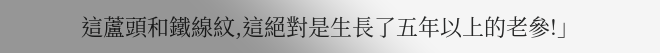這蘆頭和鐵線紋,這絕對是生長了五年以上的老參!」